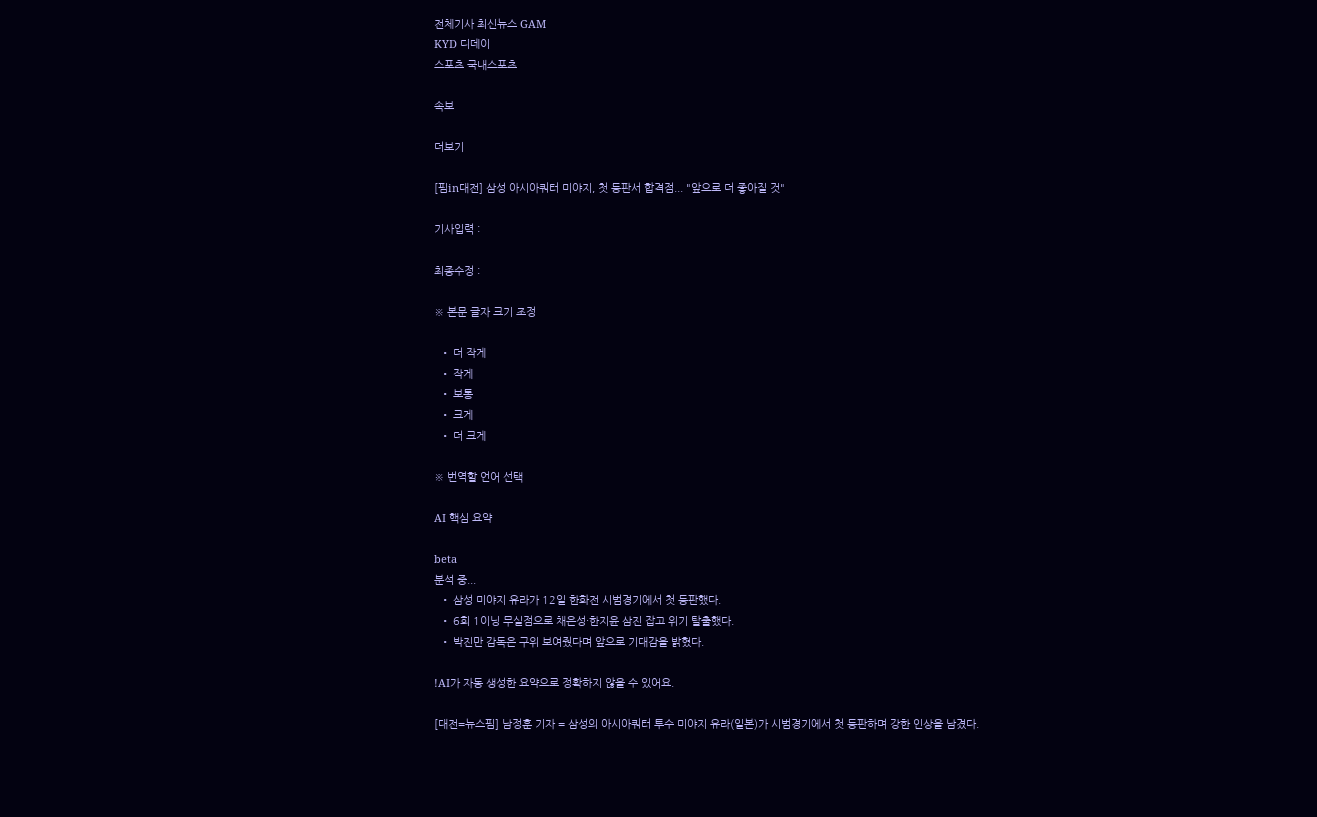전체기사 최신뉴스 GAM
KYD 디데이
스포츠 국내스포츠

속보

더보기

[핌in대전] 삼성 아시아쿼터 미야지, 첫 등판서 합격점... "앞으로 더 좋아질 것"

기사입력 :

최종수정 :

※ 본문 글자 크기 조정

  • 더 작게
  • 작게
  • 보통
  • 크게
  • 더 크게

※ 번역할 언어 선택

AI 핵심 요약

beta
분석 중...
  • 삼성 미야지 유라가 12일 한화전 시범경기에서 첫 등판했다.
  • 6회 1이닝 무실점으로 채은성·한지윤 삼진 잡고 위기 탈출했다.
  • 박진만 감독은 구위 보여줬다며 앞으로 기대감을 밝혔다.

!AI가 자동 생성한 요약으로 정확하지 않을 수 있어요.

[대전=뉴스핌] 남정훈 기자 = 삼성의 아시아쿼터 투수 미야지 유라(일본)가 시범경기에서 첫 등판하며 강한 인상을 남겼다.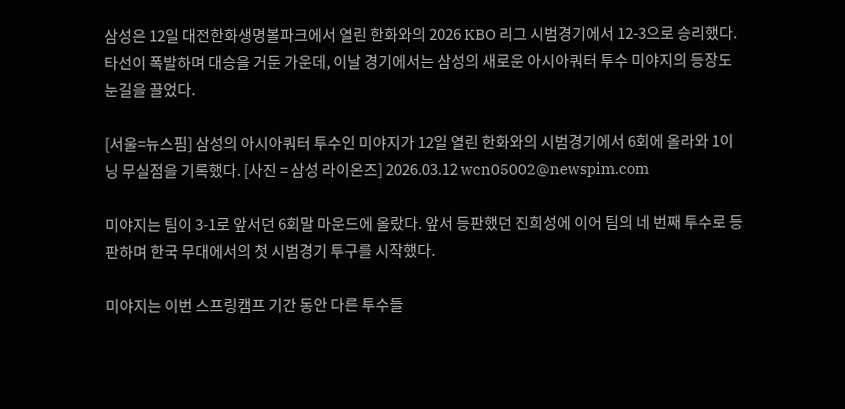삼성은 12일 대전한화생명볼파크에서 열린 한화와의 2026 KBO 리그 시범경기에서 12-3으로 승리했다. 타선이 폭발하며 대승을 거둔 가운데, 이날 경기에서는 삼성의 새로운 아시아쿼터 투수 미야지의 등장도 눈길을 끌었다.

[서울=뉴스핌] 삼성의 아시아쿼터 투수인 미야지가 12일 열린 한화와의 시범경기에서 6회에 올라와 1이닝 무실점을 기록했다. [사진 = 삼성 라이온즈] 2026.03.12 wcn05002@newspim.com

미야지는 팀이 3-1로 앞서던 6회말 마운드에 올랐다. 앞서 등판했던 진희성에 이어 팀의 네 번째 투수로 등판하며 한국 무대에서의 첫 시범경기 투구를 시작했다.

미야지는 이번 스프링캠프 기간 동안 다른 투수들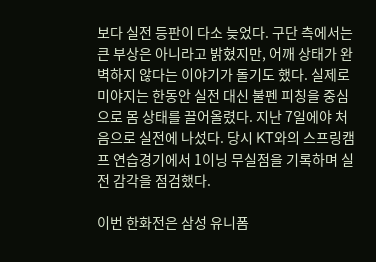보다 실전 등판이 다소 늦었다. 구단 측에서는 큰 부상은 아니라고 밝혔지만, 어깨 상태가 완벽하지 않다는 이야기가 돌기도 했다. 실제로 미야지는 한동안 실전 대신 불펜 피칭을 중심으로 몸 상태를 끌어올렸다. 지난 7일에야 처음으로 실전에 나섰다. 당시 KT와의 스프링캠프 연습경기에서 1이닝 무실점을 기록하며 실전 감각을 점검했다.

이번 한화전은 삼성 유니폼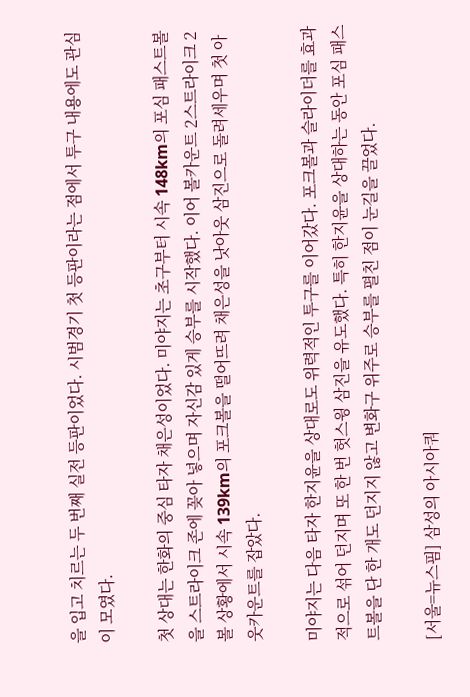을 입고 치르는 두 번째 실전 등판이었다. 시범경기 첫 등판이라는 점에서 투구 내용에도 관심이 모였다.

첫 상대는 한화의 중심 타자 채은성이었다. 미야지는 초구부터 시속 148km의 포심 패스트볼을 스트라이크 존에 꽂아 넣으며 자신감 있게 승부를 시작했다. 이어 볼카운트 2스트라이크 2볼 상황에서 시속 139km의 포크볼을 떨어뜨려 채은성을 낫아웃 삼진으로 돌려세우며 첫 아웃카운트를 잡았다.

미야지는 다음 타자 한지윤을 상대로도 위력적인 투구를 이어갔다. 포크볼과 슬라이더를 효과적으로 섞어 던지며 또 한 번 헛스윙 삼진을 유도했다. 특히 한지윤을 상대하는 동안 포심 패스트볼을 단 한 개도 던지지 않고 변화구 위주로 승부를 펼친 점이 눈길을 끌었다.

[서울=뉴스핌] 삼성의 아시아쿼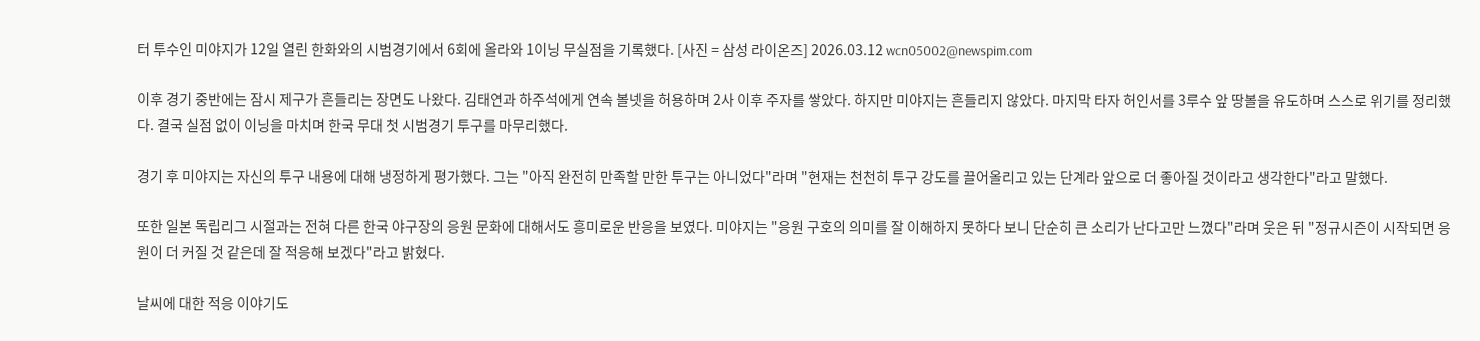터 투수인 미야지가 12일 열린 한화와의 시범경기에서 6회에 올라와 1이닝 무실점을 기록했다. [사진 = 삼성 라이온즈] 2026.03.12 wcn05002@newspim.com

이후 경기 중반에는 잠시 제구가 흔들리는 장면도 나왔다. 김태연과 하주석에게 연속 볼넷을 허용하며 2사 이후 주자를 쌓았다. 하지만 미야지는 흔들리지 않았다. 마지막 타자 허인서를 3루수 앞 땅볼을 유도하며 스스로 위기를 정리했다. 결국 실점 없이 이닝을 마치며 한국 무대 첫 시범경기 투구를 마무리했다.

경기 후 미야지는 자신의 투구 내용에 대해 냉정하게 평가했다. 그는 "아직 완전히 만족할 만한 투구는 아니었다"라며 "현재는 천천히 투구 강도를 끌어올리고 있는 단계라 앞으로 더 좋아질 것이라고 생각한다"라고 말했다.

또한 일본 독립리그 시절과는 전혀 다른 한국 야구장의 응원 문화에 대해서도 흥미로운 반응을 보였다. 미야지는 "응원 구호의 의미를 잘 이해하지 못하다 보니 단순히 큰 소리가 난다고만 느꼈다"라며 웃은 뒤 "정규시즌이 시작되면 응원이 더 커질 것 같은데 잘 적응해 보겠다"라고 밝혔다.

날씨에 대한 적응 이야기도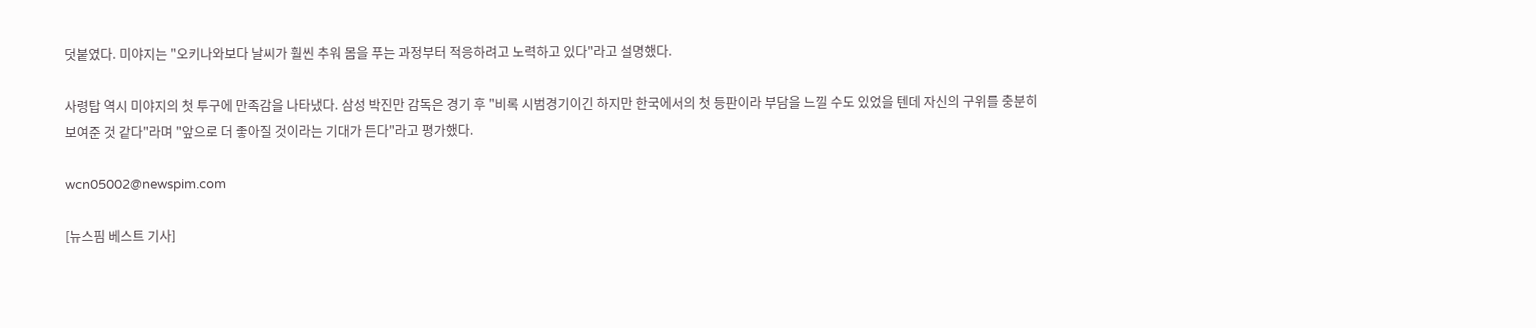덧붙였다. 미야지는 "오키나와보다 날씨가 훨씬 추워 몸을 푸는 과정부터 적응하려고 노력하고 있다"라고 설명했다.

사령탑 역시 미야지의 첫 투구에 만족감을 나타냈다. 삼성 박진만 감독은 경기 후 "비록 시범경기이긴 하지만 한국에서의 첫 등판이라 부담을 느낄 수도 있었을 텐데 자신의 구위를 충분히 보여준 것 같다"라며 "앞으로 더 좋아질 것이라는 기대가 든다"라고 평가했다.

wcn05002@newspim.com

[뉴스핌 베스트 기사]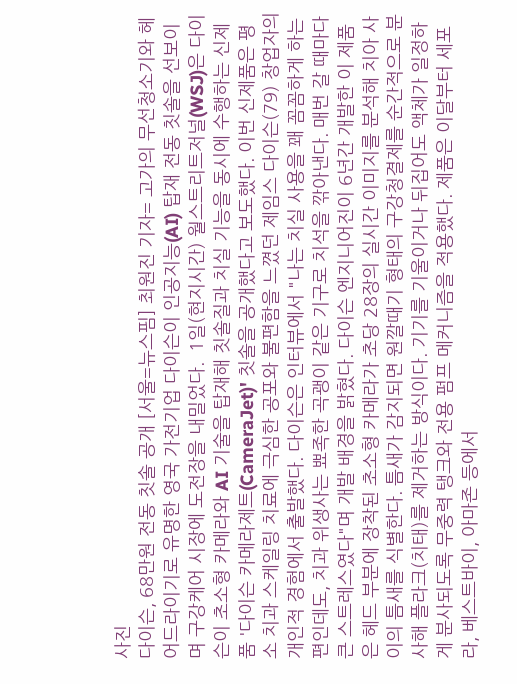사진
다이슨, 68만원 전동 칫솔 공개 [서울=뉴스핌] 최원진 기자= 고가의 무선청소기와 헤어드라이기로 유명한 영국 가전기업 다이슨이 인공지능(AI) 탑재 전동 칫솔을 선보이며 구강케어 시장에 도전장을 내밀었다.  1일(현지시간) 월스트리트저널(WSJ)은 다이슨이 초소형 카메라와 AI 기술을 탑재해 칫솔질과 치실 기능을 동시에 수행하는 신제품 '다이슨 카메라제트(CameraJet)' 칫솔을 공개했다고 보도했다. 이번 신제품은 평소 치과 스케일링 치료에 극심한 공포와 불편함을 느꼈던 제임스 다이슨(79) 창업자의 개인적 경험에서 출발했다. 다이슨은 인터뷰에서 "나는 치실 사용을 꽤 꼼꼼하게 하는 편인데도, 치과 위생사는 뾰족한 곡괭이 같은 기구로 치석을 깎아낸다. 매번 갈 때마다 큰 스트레스였다"며 개발 배경을 밝혔다. 다이슨 엔지니어진이 6년간 개발한 이 제품은 헤드 부분에 장착된 초소형 카메라가 초당 28장의 실시간 이미지를 분석해 치아 사이의 틈새를 식별한다. 틈새가 감지되면 원깔때기 형태의 구강청결제를 순간적으로 분사해 플라크(치태)를 제거하는 방식이다. 기기를 기울이거나 뒤집어도 액체가 일정하게 분사되도록 무중력 탱크와 전용 펌프 메커니즘을 적용했다. 제품은 이달부터 세포라, 베스트바이, 아마존 등에서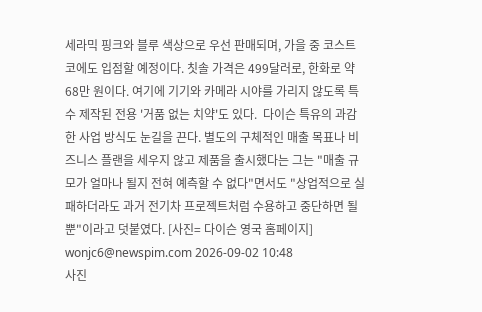세라믹 핑크와 블루 색상으로 우선 판매되며, 가을 중 코스트코에도 입점할 예정이다. 칫솔 가격은 499달러로, 한화로 약 68만 원이다. 여기에 기기와 카메라 시야를 가리지 않도록 특수 제작된 전용 '거품 없는 치약'도 있다.  다이슨 특유의 과감한 사업 방식도 눈길을 끈다. 별도의 구체적인 매출 목표나 비즈니스 플랜을 세우지 않고 제품을 출시했다는 그는 "매출 규모가 얼마나 될지 전혀 예측할 수 없다"면서도 "상업적으로 실패하더라도 과거 전기차 프로젝트처럼 수용하고 중단하면 될 뿐"이라고 덧붙였다. [사진= 다이슨 영국 홈페이지] wonjc6@newspim.com 2026-09-02 10:48
사진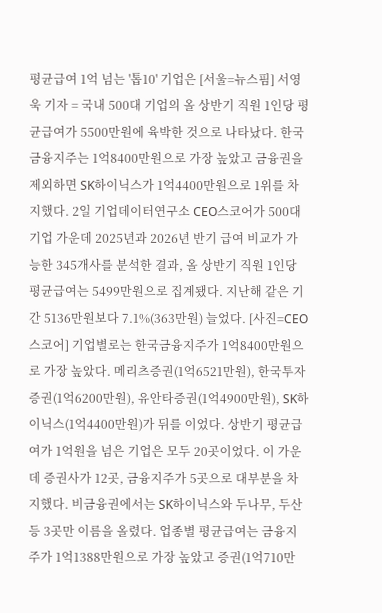평균급여 1억 넘는 '톱10' 기업은 [서울=뉴스핌] 서영욱 기자 = 국내 500대 기업의 올 상반기 직원 1인당 평균급여가 5500만원에 육박한 것으로 나타났다. 한국금융지주는 1억8400만원으로 가장 높았고 금융권을 제외하면 SK하이닉스가 1억4400만원으로 1위를 차지했다. 2일 기업데이터연구소 CEO스코어가 500대 기업 가운데 2025년과 2026년 반기 급여 비교가 가능한 345개사를 분석한 결과, 올 상반기 직원 1인당 평균급여는 5499만원으로 집계됐다. 지난해 같은 기간 5136만원보다 7.1%(363만원) 늘었다. [사진=CEO스코어] 기업별로는 한국금융지주가 1억8400만원으로 가장 높았다. 메리츠증권(1억6521만원), 한국투자증권(1억6200만원), 유안타증권(1억4900만원), SK하이닉스(1억4400만원)가 뒤를 이었다. 상반기 평균급여가 1억원을 넘은 기업은 모두 20곳이었다. 이 가운데 증권사가 12곳, 금융지주가 5곳으로 대부분을 차지했다. 비금융권에서는 SK하이닉스와 두나무, 두산 등 3곳만 이름을 올렸다. 업종별 평균급여는 금융지주가 1억1388만원으로 가장 높았고 증권(1억710만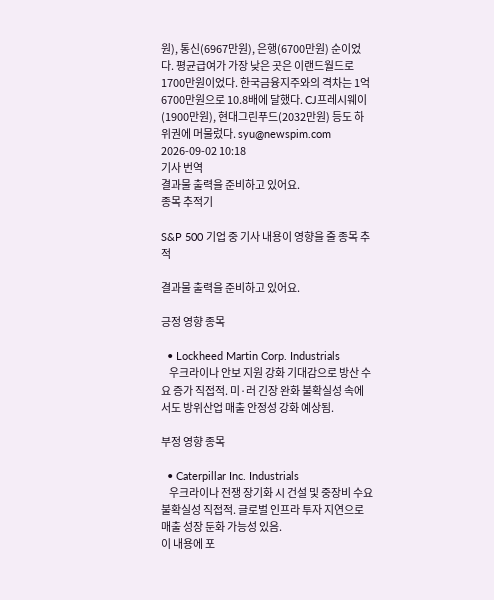원), 통신(6967만원), 은행(6700만원) 순이었다. 평균급여가 가장 낮은 곳은 이랜드월드로 1700만원이었다. 한국금융지주와의 격차는 1억6700만원으로 10.8배에 달했다. CJ프레시웨이(1900만원), 현대그린푸드(2032만원) 등도 하위권에 머물렀다. syu@newspim.com 2026-09-02 10:18
기사 번역
결과물 출력을 준비하고 있어요.
종목 추적기

S&P 500 기업 중 기사 내용이 영향을 줄 종목 추적

결과물 출력을 준비하고 있어요.

긍정 영향 종목

  • Lockheed Martin Corp. Industrials
    우크라이나 안보 지원 강화 기대감으로 방산 수요 증가 직접적. 미·러 긴장 완화 불확실성 속에서도 방위산업 매출 안정성 강화 예상됨.

부정 영향 종목

  • Caterpillar Inc. Industrials
    우크라이나 전쟁 장기화 시 건설 및 중장비 수요 불확실성 직접적. 글로벌 인프라 투자 지연으로 매출 성장 둔화 가능성 있음.
이 내용에 포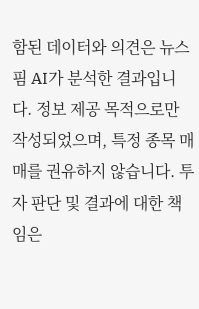함된 데이터와 의견은 뉴스핌 AI가 분석한 결과입니다. 정보 제공 목적으로만 작성되었으며, 특정 종목 매매를 권유하지 않습니다. 투자 판단 및 결과에 대한 책임은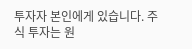투자자 본인에게 있습니다. 주식 투자는 원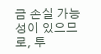금 손실 가능성이 있으므로, 투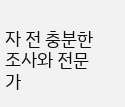자 전 충분한 조사와 전문가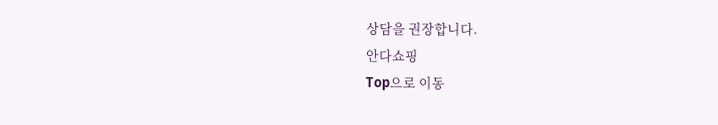상담을 권장합니다.
안다쇼핑
Top으로 이동